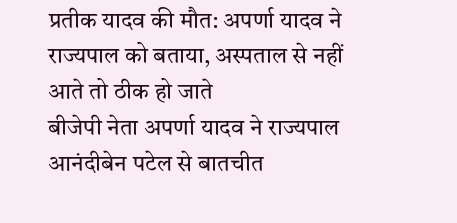प्रतीक यादव की मौत: अपर्णा यादव ने राज्यपाल को बताया, अस्पताल से नहीं आते तो ठीक हो जाते
बीजेपी नेता अपर्णा यादव ने राज्यपाल आनंदीबेन पटेल से बातचीत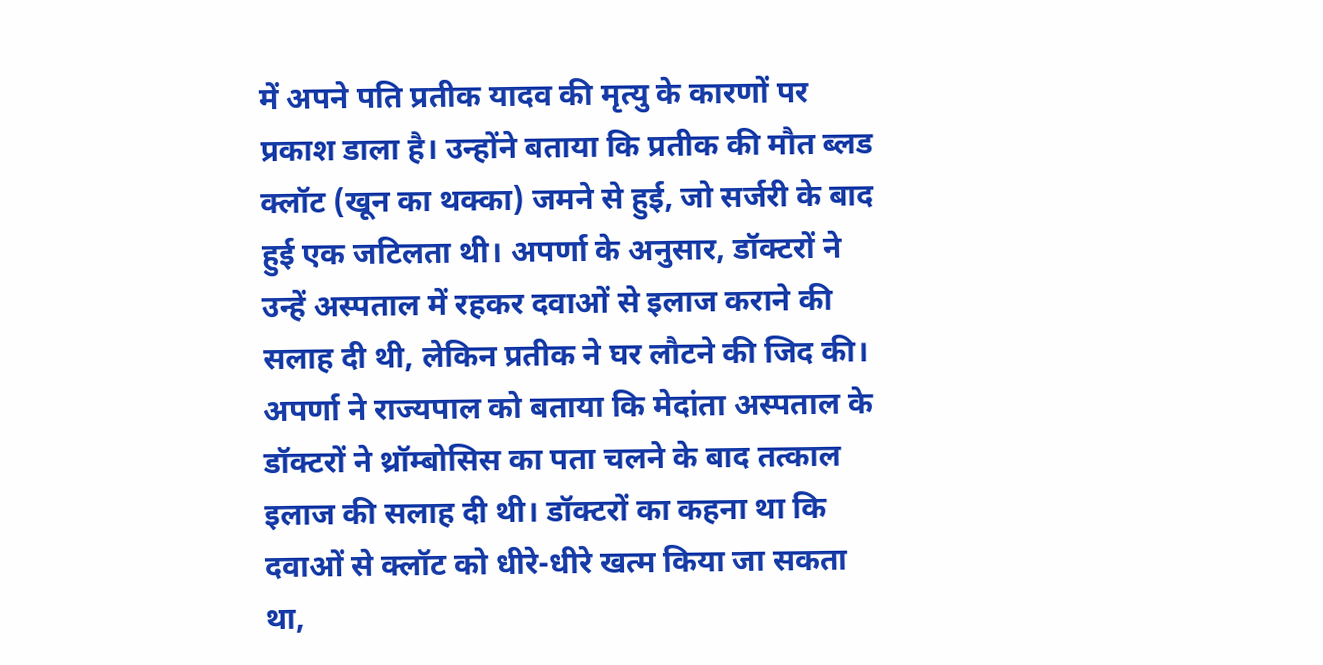में अपने पति प्रतीक यादव की मृत्यु के कारणों पर प्रकाश डाला है। उन्होंने बताया कि प्रतीक की मौत ब्लड क्लॉट (खून का थक्का) जमने से हुई, जो सर्जरी के बाद हुई एक जटिलता थी। अपर्णा के अनुसार, डॉक्टरों ने उन्हें अस्पताल में रहकर दवाओं से इलाज कराने की सलाह दी थी, लेकिन प्रतीक ने घर लौटने की जिद की।
अपर्णा ने राज्यपाल को बताया कि मेदांता अस्पताल के डॉक्टरों ने थ्रॉम्बोसिस का पता चलने के बाद तत्काल इलाज की सलाह दी थी। डॉक्टरों का कहना था कि दवाओं से क्लॉट को धीरे-धीरे खत्म किया जा सकता था,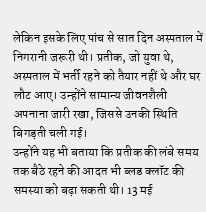लेकिन इसके लिए पांच से सात दिन अस्पताल में निगरानी जरूरी थी। प्रतीक, जो युवा थे, अस्पताल में भर्ती रहने को तैयार नहीं थे और घर लौट आए। उन्होंने सामान्य जीवनशैली अपनाना जारी रखा, जिससे उनकी स्थिति बिगड़ती चली गई।
उन्होंने यह भी बताया कि प्रतीक की लंबे समय तक बैठे रहने की आदत भी ब्लड क्लॉट की समस्या को बढ़ा सकती थी। 13 मई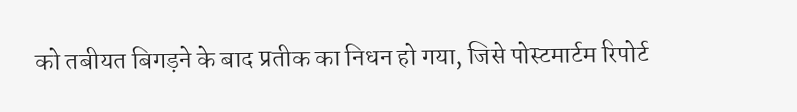को तबीयत बिगड़ने के बाद प्रतीक का निधन हो गया, जिसे पोस्टमार्टम रिपोर्ट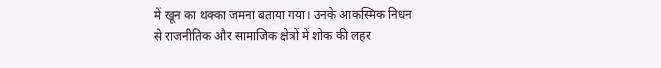में खून का थक्का जमना बताया गया। उनके आकस्मिक निधन से राजनीतिक और सामाजिक क्षेत्रों में शोक की लहर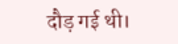दौड़ गई थी।